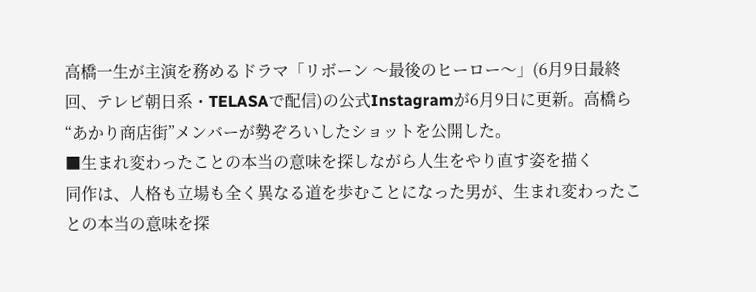高橋一生が主演を務めるドラマ「リボーン 〜最後のヒーロー〜」(6月9日最終回、テレビ朝日系・TELASAで配信)の公式Instagramが6月9日に更新。高橋ら“あかり商店街”メンバーが勢ぞろいしたショットを公開した。
■生まれ変わったことの本当の意味を探しながら人生をやり直す姿を描く
同作は、人格も立場も全く異なる道を歩むことになった男が、生まれ変わったことの本当の意味を探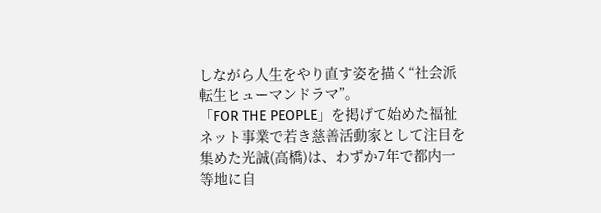しながら人生をやり直す姿を描く“社会派転生ヒューマンドラマ”。
「FOR THE PEOPLE」を掲げて始めた福祉ネット事業で若き慈善活動家として注目を集めた光誠(高橋)は、わずか7年で都内一等地に自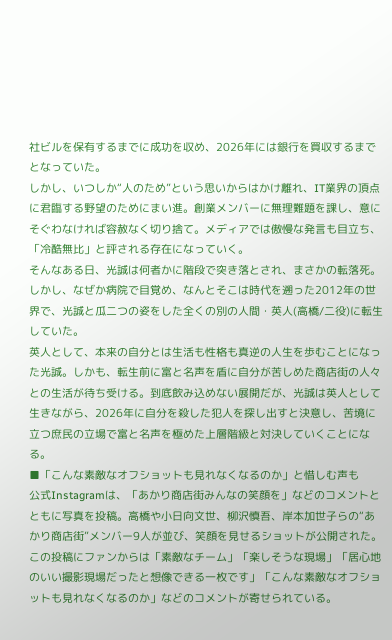社ビルを保有するまでに成功を収め、2026年には銀行を買収するまでとなっていた。
しかし、いつしか“人のため”という思いからはかけ離れ、IT業界の頂点に君臨する野望のためにまい進。創業メンバーに無理難題を課し、意にそぐわなければ容赦なく切り捨て。メディアでは傲慢な発言も目立ち、「冷酷無比」と評される存在になっていく。
そんなある日、光誠は何者かに階段で突き落とされ、まさかの転落死。しかし、なぜか病院で目覚め、なんとそこは時代を遡った2012年の世界で、光誠と瓜二つの姿をした全くの別の人間・英人(高橋/二役)に転生していた。
英人として、本来の自分とは生活も性格も真逆の人生を歩むことになった光誠。しかも、転生前に富と名声を盾に自分が苦しめた商店街の人々との生活が待ち受ける。到底飲み込めない展開だが、光誠は英人として生きながら、2026年に自分を殺した犯人を探し出すと決意し、苦境に立つ庶民の立場で富と名声を極めた上層階級と対決していくことになる。
■「こんな素敵なオフショットも見れなくなるのか」と惜しむ声も
公式Instagramは、「あかり商店街みんなの笑顔を」などのコメントとともに写真を投稿。高橋や小日向文世、柳沢慎吾、岸本加世子らの“あかり商店街”メンバー9人が並び、笑顔を見せるショットが公開された。
この投稿にファンからは「素敵なチーム」「楽しそうな現場」「居心地のいい撮影現場だったと想像できる一枚です」「こんな素敵なオフショットも見れなくなるのか」などのコメントが寄せられている。